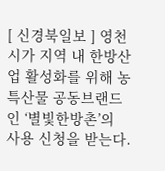[ 신경북일보 ] 영천시가 지역 내 한방산업 활성화를 위해 농특산물 공동브랜드인 ‘별빛한방촌’의 사용 신청을 받는다.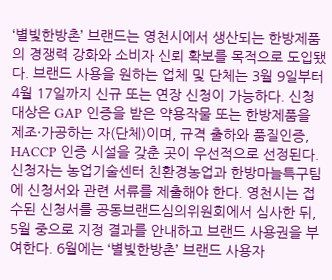‘별빛한방촌’ 브랜드는 영천시에서 생산되는 한방제품의 경쟁력 강화와 소비자 신뢰 확보를 목적으로 도입됐다. 브랜드 사용을 원하는 업체 및 단체는 3월 9일부터 4월 17일까지 신규 또는 연장 신청이 가능하다. 신청 대상은 GAP 인증을 받은 약용작물 또는 한방제품을 제조·가공하는 자(단체)이며, 규격 출하와 품질인증, HACCP 인증 시설을 갖춘 곳이 우선적으로 선정된다. 신청자는 농업기술센터 친환경농업과 한방마늘특구팀에 신청서와 관련 서류를 제출해야 한다. 영천시는 접수된 신청서를 공동브랜드심의위원회에서 심사한 뒤, 5월 중으로 지정 결과를 안내하고 브랜드 사용권을 부여한다. 6월에는 ‘별빛한방촌’ 브랜드 사용자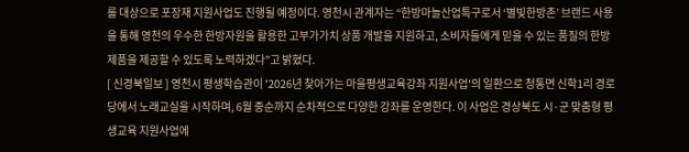를 대상으로 포장재 지원사업도 진행될 예정이다. 영천시 관계자는 “한방마늘산업특구로서 ‘별빛한방촌’ 브랜드 사용을 통해 영천의 우수한 한방자원을 활용한 고부가가치 상품 개발을 지원하고, 소비자들에게 믿을 수 있는 품질의 한방제품을 제공할 수 있도록 노력하겠다”고 밝혔다.
[ 신경북일보 ] 영천시 평생학습관이 '2026년 찾아가는 마을평생교육강좌 지원사업'의 일환으로 청통면 신학1리 경로당에서 노래교실을 시작하며, 6월 중순까지 순차적으로 다양한 강좌를 운영한다. 이 사업은 경상북도 시·군 맞춤형 평생교육 지원사업에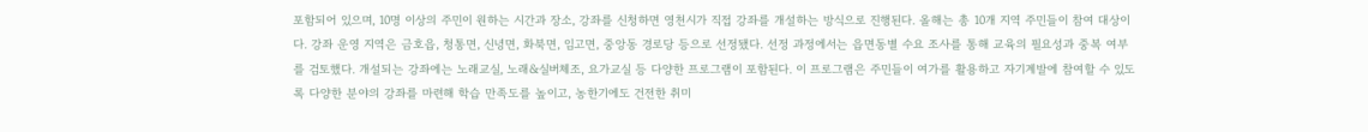포함되어 있으며, 10명 이상의 주민이 원하는 시간과 장소, 강좌를 신청하면 영천시가 직접 강좌를 개설하는 방식으로 진행된다. 올해는 총 10개 지역 주민들이 참여 대상이다. 강좌 운영 지역은 금호읍, 청통면, 신녕면, 화북면, 임고면, 중앙동 경로당 등으로 선정됐다. 선정 과정에서는 읍면동별 수요 조사를 통해 교육의 필요성과 중복 여부를 검토했다. 개설되는 강좌에는 노래교실, 노래&실버체조, 요가교실 등 다양한 프로그램이 포함된다. 이 프로그램은 주민들이 여가를 활용하고 자기계발에 참여할 수 있도록 다양한 분야의 강좌를 마련해 학습 만족도를 높이고, 농한기에도 건전한 취미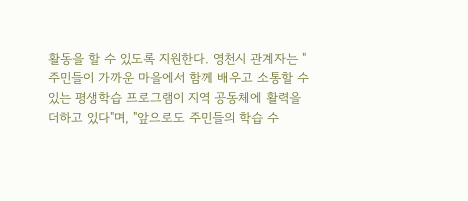활동을 할 수 있도록 지원한다. 영천시 관계자는 "주민들이 가까운 마을에서 함께 배우고 소통할 수 있는 평생학습 프로그램이 지역 공동체에 활력을 더하고 있다"며, "앞으로도 주민들의 학습 수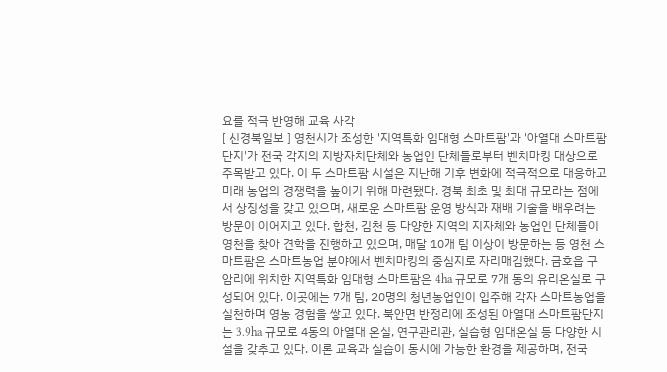요를 적극 반영해 교육 사각
[ 신경북일보 ] 영천시가 조성한 '지역특화 임대형 스마트팜'과 '아열대 스마트팜단지'가 전국 각지의 지방자치단체와 농업인 단체들로부터 벤치마킹 대상으로 주목받고 있다. 이 두 스마트팜 시설은 지난해 기후 변화에 적극적으로 대응하고 미래 농업의 경쟁력을 높이기 위해 마련됐다. 경북 최초 및 최대 규모라는 점에서 상징성을 갖고 있으며, 새로운 스마트팜 운영 방식과 재배 기술을 배우려는 방문이 이어지고 있다. 합천, 김천 등 다양한 지역의 지자체와 농업인 단체들이 영천을 찾아 견학을 진행하고 있으며, 매달 10개 팀 이상이 방문하는 등 영천 스마트팜은 스마트농업 분야에서 벤치마킹의 중심지로 자리매김했다. 금호읍 구암리에 위치한 지역특화 임대형 스마트팜은 4ha 규모로 7개 동의 유리온실로 구성되어 있다. 이곳에는 7개 팀, 20명의 청년농업인이 입주해 각자 스마트농업을 실천하며 영농 경험을 쌓고 있다. 북안면 반정리에 조성된 아열대 스마트팜단지는 3.9ha 규모로 4동의 아열대 온실, 연구관리관, 실습형 임대온실 등 다양한 시설을 갖추고 있다. 이론 교육과 실습이 동시에 가능한 환경을 제공하며, 전국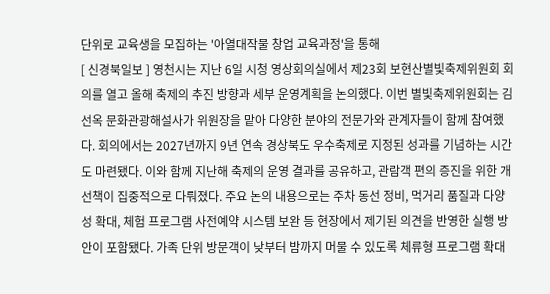단위로 교육생을 모집하는 '아열대작물 창업 교육과정'을 통해
[ 신경북일보 ] 영천시는 지난 6일 시청 영상회의실에서 제23회 보현산별빛축제위원회 회의를 열고 올해 축제의 추진 방향과 세부 운영계획을 논의했다. 이번 별빛축제위원회는 김선옥 문화관광해설사가 위원장을 맡아 다양한 분야의 전문가와 관계자들이 함께 참여했다. 회의에서는 2027년까지 9년 연속 경상북도 우수축제로 지정된 성과를 기념하는 시간도 마련됐다. 이와 함께 지난해 축제의 운영 결과를 공유하고, 관람객 편의 증진을 위한 개선책이 집중적으로 다뤄졌다. 주요 논의 내용으로는 주차 동선 정비, 먹거리 품질과 다양성 확대, 체험 프로그램 사전예약 시스템 보완 등 현장에서 제기된 의견을 반영한 실행 방안이 포함됐다. 가족 단위 방문객이 낮부터 밤까지 머물 수 있도록 체류형 프로그램 확대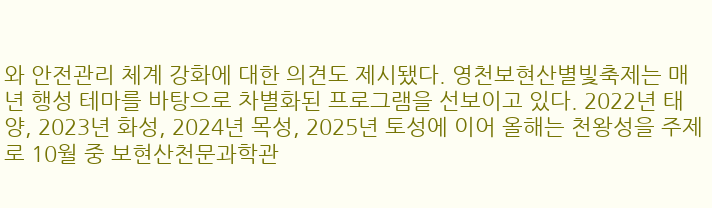와 안전관리 체계 강화에 대한 의견도 제시됐다. 영천보현산별빛축제는 매년 행성 테마를 바탕으로 차별화된 프로그램을 선보이고 있다. 2022년 태양, 2023년 화성, 2024년 목성, 2025년 토성에 이어 올해는 천왕성을 주제로 10월 중 보현산천문과학관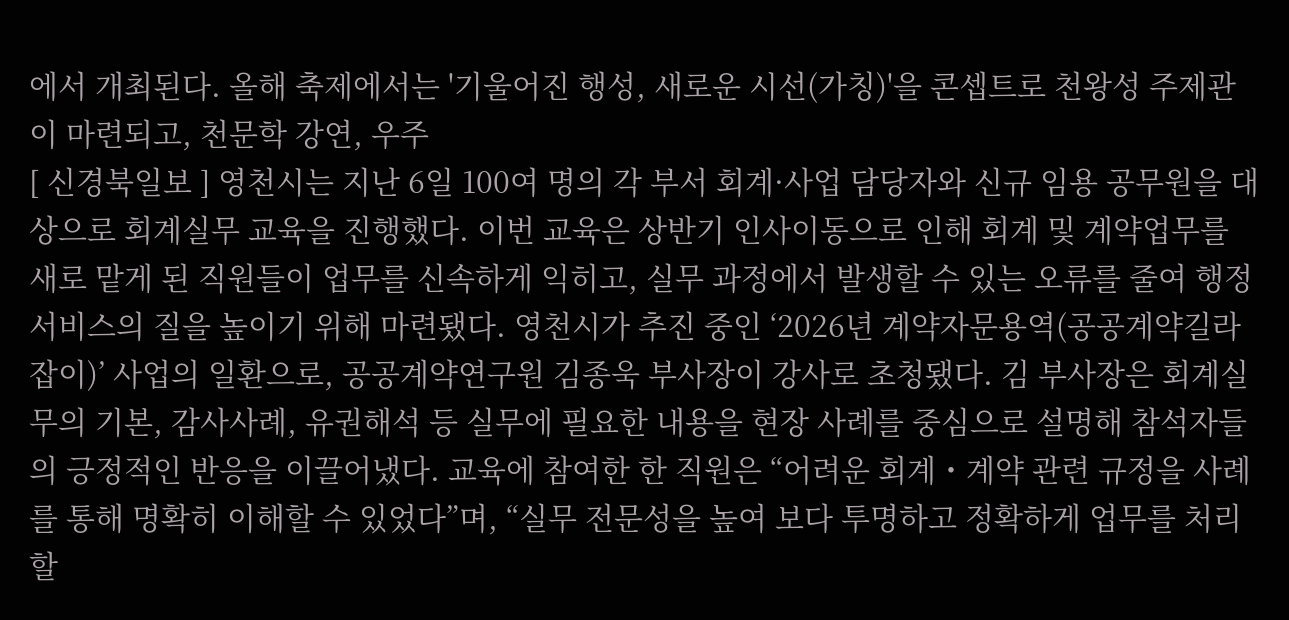에서 개최된다. 올해 축제에서는 '기울어진 행성, 새로운 시선(가칭)'을 콘셉트로 천왕성 주제관이 마련되고, 천문학 강연, 우주
[ 신경북일보 ] 영천시는 지난 6일 100여 명의 각 부서 회계·사업 담당자와 신규 임용 공무원을 대상으로 회계실무 교육을 진행했다. 이번 교육은 상반기 인사이동으로 인해 회계 및 계약업무를 새로 맡게 된 직원들이 업무를 신속하게 익히고, 실무 과정에서 발생할 수 있는 오류를 줄여 행정서비스의 질을 높이기 위해 마련됐다. 영천시가 추진 중인 ‘2026년 계약자문용역(공공계약길라잡이)’ 사업의 일환으로, 공공계약연구원 김종욱 부사장이 강사로 초청됐다. 김 부사장은 회계실무의 기본, 감사사례, 유권해석 등 실무에 필요한 내용을 현장 사례를 중심으로 설명해 참석자들의 긍정적인 반응을 이끌어냈다. 교육에 참여한 한 직원은 “어려운 회계・계약 관련 규정을 사례를 통해 명확히 이해할 수 있었다”며, “실무 전문성을 높여 보다 투명하고 정확하게 업무를 처리할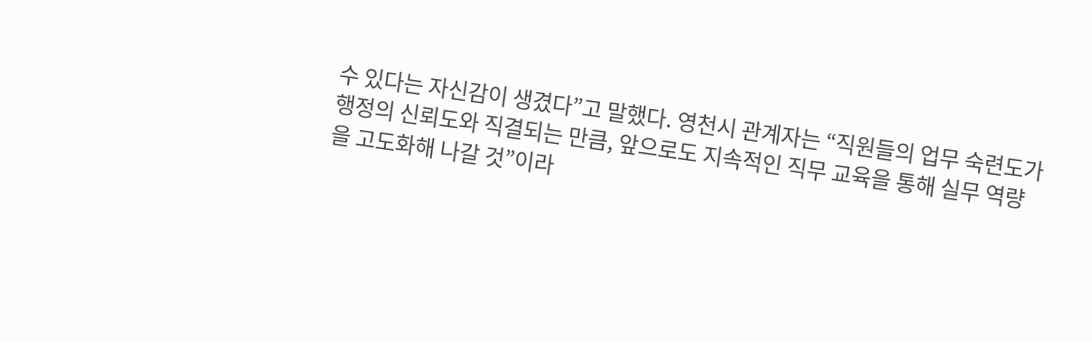수 있다는 자신감이 생겼다”고 말했다. 영천시 관계자는 “직원들의 업무 숙련도가 행정의 신뢰도와 직결되는 만큼, 앞으로도 지속적인 직무 교육을 통해 실무 역량을 고도화해 나갈 것”이라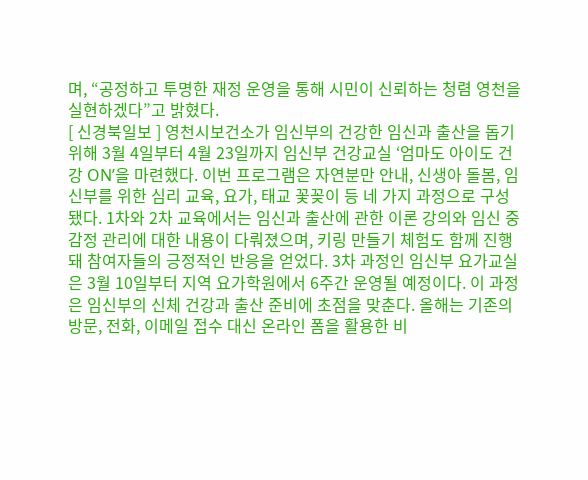며, “공정하고 투명한 재정 운영을 통해 시민이 신뢰하는 청렴 영천을 실현하겠다”고 밝혔다.
[ 신경북일보 ] 영천시보건소가 임신부의 건강한 임신과 출산을 돕기 위해 3월 4일부터 4월 23일까지 임신부 건강교실 ‘엄마도 아이도 건강 ON’을 마련했다. 이번 프로그램은 자연분만 안내, 신생아 돌봄, 임신부를 위한 심리 교육, 요가, 태교 꽃꽂이 등 네 가지 과정으로 구성됐다. 1차와 2차 교육에서는 임신과 출산에 관한 이론 강의와 임신 중 감정 관리에 대한 내용이 다뤄졌으며, 키링 만들기 체험도 함께 진행돼 참여자들의 긍정적인 반응을 얻었다. 3차 과정인 임신부 요가교실은 3월 10일부터 지역 요가학원에서 6주간 운영될 예정이다. 이 과정은 임신부의 신체 건강과 출산 준비에 초점을 맞춘다. 올해는 기존의 방문, 전화, 이메일 접수 대신 온라인 폼을 활용한 비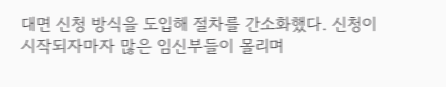대면 신청 방식을 도입해 절차를 간소화했다. 신청이 시작되자마자 많은 임신부들이 몰리며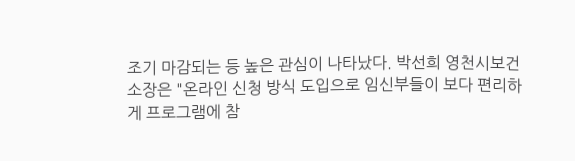조기 마감되는 등 높은 관심이 나타났다. 박선희 영천시보건소장은 "온라인 신청 방식 도입으로 임신부들이 보다 편리하게 프로그램에 참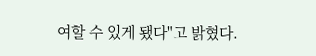여할 수 있게 됐다"고 밝혔다.